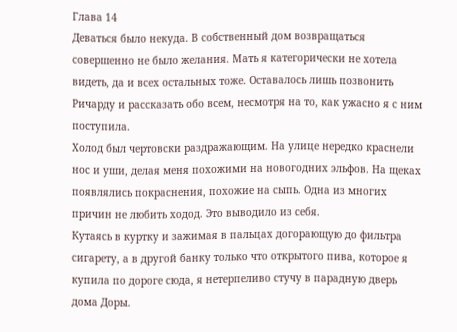Глава 14
Деваться было некуда. В собственный дом возвращаться совершенно не было желания. Мать я категорически не хотела видеть, да и всех остальных тоже. Оставалось лишь позвонить Ричарду и рассказать обо всем, несмотря на то, как ужасно я с ним поступила.
Холод был чертовски раздражающим. На улице нередко краснели нос и уши, делая меня похожими на новогодних эльфов. На щеках появлялись покраснения, похожие на сыпь. Одна из многих причин не любить ходод. Это выводило из себя.
Кутаясь в куртку и зажимая в пальцах догорающую до фильтра сигарету, а в другой банку только что открытого пива, которое я купила по дороге сюда, я нетерпеливо стучу в парадную дверь дома Доры.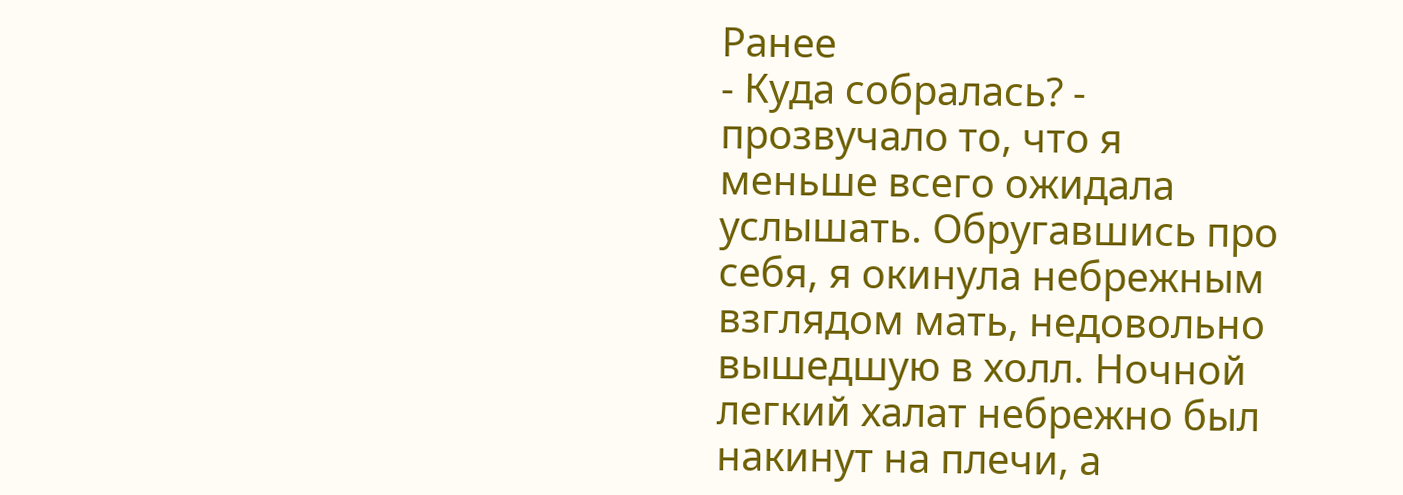Ранее
- Куда собралась? - прозвучало то, что я меньше всего ожидала услышать. Обругавшись про себя, я окинула небрежным взглядом мать, недовольно вышедшую в холл. Ночной легкий халат небрежно был накинут на плечи, а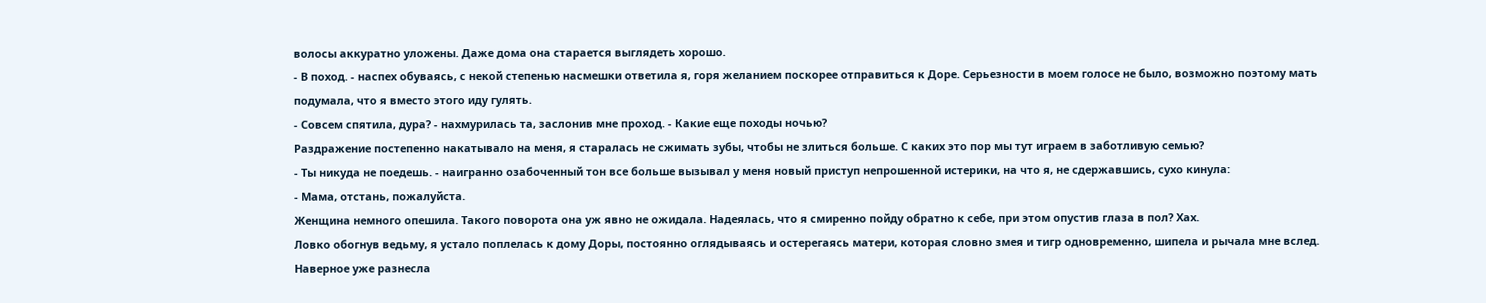волосы аккуратно уложены. Даже дома она старается выглядеть хорошо.
- В поход. - наспех обуваясь, с некой степенью насмешки ответила я, горя желанием поскорее отправиться к Доре. Серьезности в моем голосе не было, возможно поэтому мать подумала, что я вместо этого иду гулять.
- Совсем спятила, дура? - нахмурилась та, заслонив мне проход. - Какие еще походы ночью?
Раздражение постепенно накатывало на меня, я старалась не сжимать зубы, чтобы не злиться больше. С каких это пор мы тут играем в заботливую семью?
- Ты никуда не поедешь. - наигранно озабоченный тон все больше вызывал у меня новый приступ непрошенной истерики, на что я, не сдержавшись, сухо кинула:
- Мама, отстань, пожалуйста.
Женщина немного опешила. Такого поворота она уж явно не ожидала. Надеялась, что я смиренно пойду обратно к себе, при этом опустив глаза в пол? Хах.
Ловко обогнув ведьму, я устало поплелась к дому Доры, постоянно оглядываясь и остерегаясь матери, которая словно змея и тигр одновременно, шипела и рычала мне вслед. Наверное уже разнесла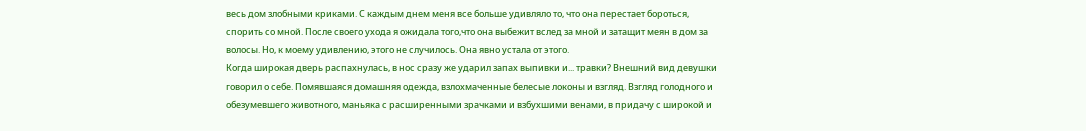весь дом злобными криками. С каждым днем меня все больше удивляло то, что она перестает бороться, спорить со мной. После своего ухода я ожидала того,что она выбежит вслед за мной и затащит меян в дом за волосы. Но, к моему удивлению, этого не случилось. Она явно устала от этого.
Когда широкая дверь распахнулась, в нос сразу же ударил запах выпивки и... травки? Внешний вид девушки говорил о себе. Помявшаяся домашняя одежда, взлохмаченные белесые локоны и взгляд. Взгляд голодного и обезумевшего животного, маньяка с расширенными зрачками и взбухшими венами, в придачу с широкой и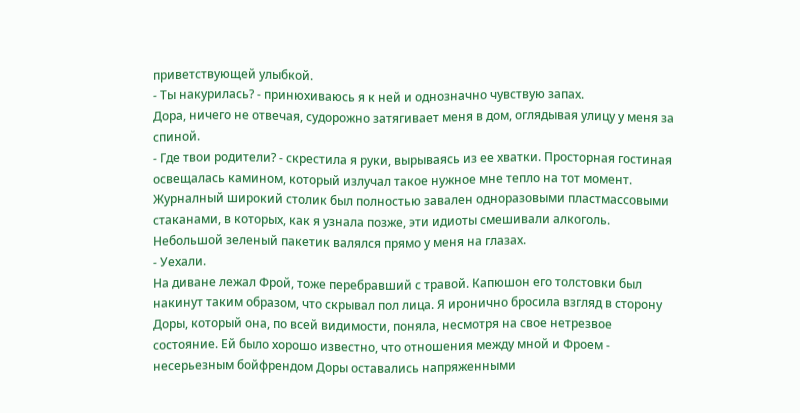приветствующей улыбкой.
- Ты накурилась? - принюхиваюсь я к ней и однозначно чувствую запах.
Дора, ничего не отвечая, судорожно затягивает меня в дом, оглядывая улицу у меня за спиной.
- Где твои родители? - скрестила я руки, вырываясь из ее хватки. Просторная гостиная освещалась камином, который излучал такое нужное мне тепло на тот момент. Журналный широкий столик был полностью завален одноразовыми пластмассовыми стаканами, в которых, как я узнала позже, эти идиоты смешивали алкоголь. Небольшой зеленый пакетик валялся прямо у меня на глазах.
- Уехали.
На диване лежал Фрой, тоже перебравший с травой. Капюшон его толстовки был накинут таким образом, что скрывал пол лица. Я иронично бросила взгляд в сторону Доры, который она, по всей видимости, поняла, несмотря на свое нетрезвое состояние. Ей было хорошо известно, что отношения между мной и Фроем - несерьезным бойфрендом Доры оставались напряженными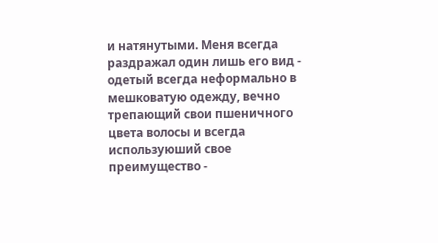и натянутыми. Меня всегда раздражал один лишь его вид - одетый всегда неформально в мешковатую одежду, вечно трепающий свои пшеничного цвета волосы и всегда используюший свое преимущество -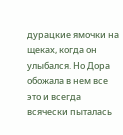дурацкие ямочки на щеках, когда он улыбался. Но Дора обожала в нем все это и всегда всячески пыталась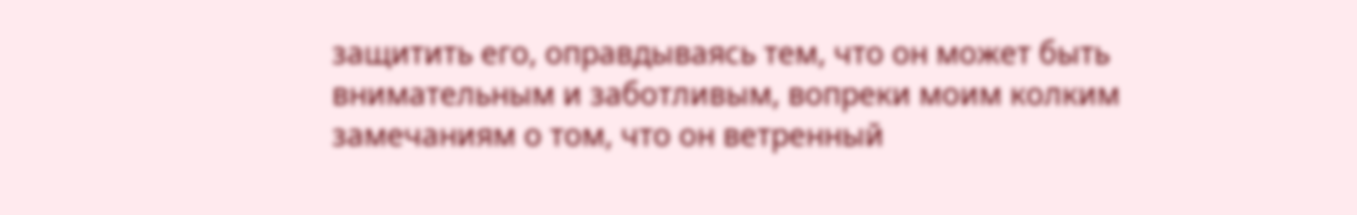защитить его, оправдываясь тем, что он может быть внимательным и заботливым, вопреки моим колким замечаниям о том, что он ветренный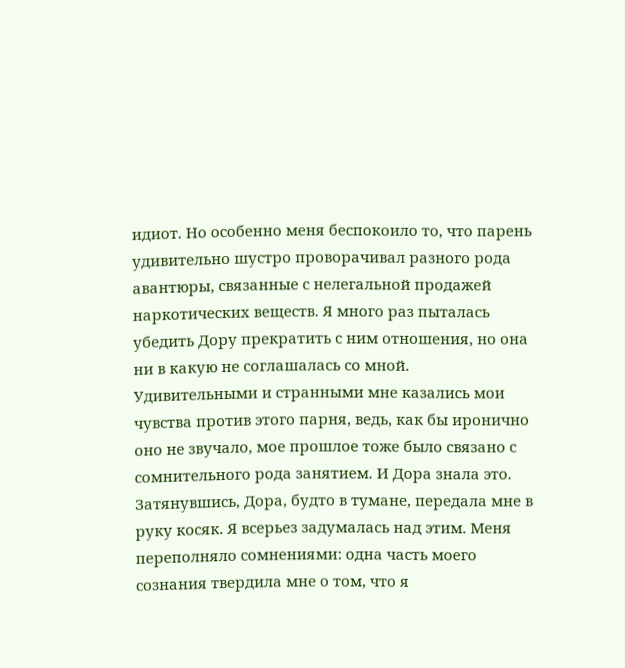идиот. Но особенно меня беспокоило то, что парень удивительно шустро проворачивал разного рода авантюры, связанные с нелегальной продажей наркотических веществ. Я много раз пыталась убедить Дору прекратить с ним отношения, но она ни в какую не соглашалась со мной. Удивительными и странными мне казались мои чувства против этого парня, ведь, как бы иронично оно не звучало, мое прошлое тоже было связано с сомнительного рода занятием. И Дора знала это.
Затянувшись, Дора, будто в тумане, передала мне в руку косяк. Я всерьез задумалась над этим. Меня переполняло сомнениями: одна часть моего сознания твердила мне о том, что я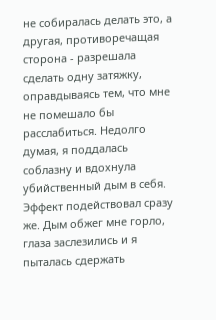не собиралась делать это, а другая, противоречащая сторона - разрешала сделать одну затяжку, оправдываясь тем, что мне не помешало бы расслабиться. Недолго думая, я поддалась соблазну и вдохнула убийственный дым в себя.
Эффект подействовал сразу же. Дым обжег мне горло, глаза заслезились и я пыталась сдержать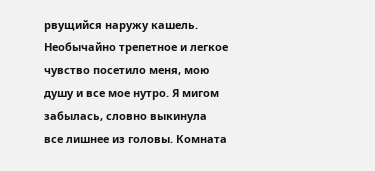рвущийся наружу кашель. Необычайно трепетное и легкое чувство посетило меня, мою душу и все мое нутро. Я мигом забылась, словно выкинула все лишнее из головы. Комната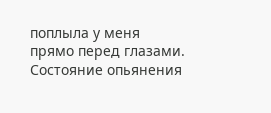поплыла у меня прямо перед глазами. Состояние опьянения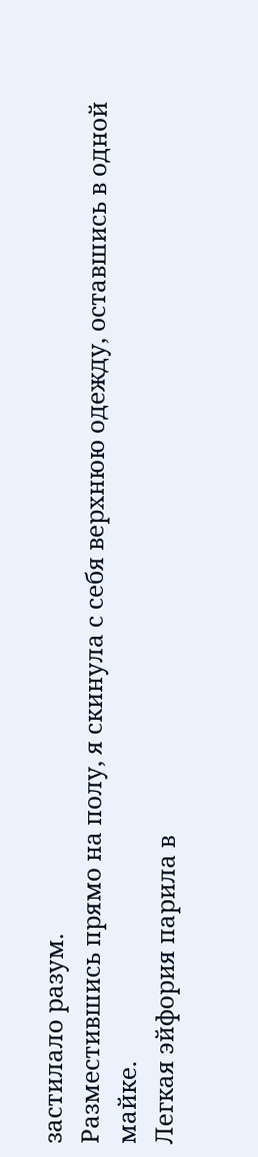застилало разум.
Разместившись прямо на полу, я скинула с себя верхнюю одежду, оставшись в одной майке.
Легкая эйфория парила в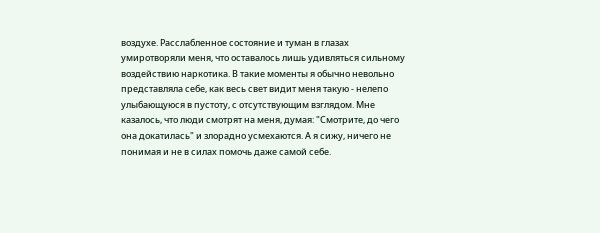воздухе. Расслабленное состояние и туман в глазах умиротворяли меня, что оставалось лишь удивляться сильному воздействию наркотика. В такие моменты я обычно невольно представляла себе, как весь свет видит меня такую - нелепо улыбающуюся в пустоту, с отсутствующим взглядом. Мне казалось, что люди смотрят на меня, думая: "Смотрите, до чего она докатилась" и злорадно усмехаются. А я сижу, ничего не понимая и не в силах помочь даже самой себе.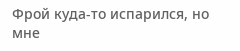Фрой куда-то испарился, но мне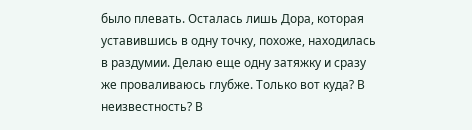было плевать. Осталась лишь Дора, которая уставившись в одну точку, похоже, находилась в раздумии. Делаю еще одну затяжку и сразу же проваливаюсь глубже. Только вот куда? В неизвестность? В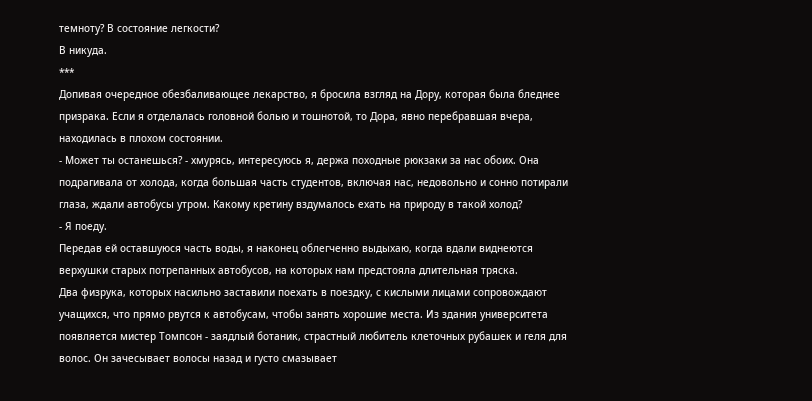темноту? В состояние легкости?
В никуда.
***
Допивая очередное обезбаливающее лекарство, я бросила взгляд на Дору, которая была бледнее призрака. Если я отделалась головной болью и тошнотой, то Дора, явно перебравшая вчера, находилась в плохом состоянии.
- Может ты останешься? - хмурясь, интересуюсь я, держа походные рюкзаки за нас обоих. Она подрагивала от холода, когда большая часть студентов, включая нас, недовольно и сонно потирали глаза, ждали автобусы утром. Какому кретину вздумалось ехать на природу в такой холод?
- Я поеду.
Передав ей оставшуюся часть воды, я наконец облегченно выдыхаю, когда вдали виднеются верхушки старых потрепанных автобусов, на которых нам предстояла длительная тряска.
Два физрука, которых насильно заставили поехать в поездку, с кислыми лицами сопровождают учащихся, что прямо рвутся к автобусам, чтобы занять хорошие места. Из здания университета появляется мистер Томпсон - заядлый ботаник, страстный любитель клеточных рубашек и геля для волос. Он зачесывает волосы назад и густо смазывает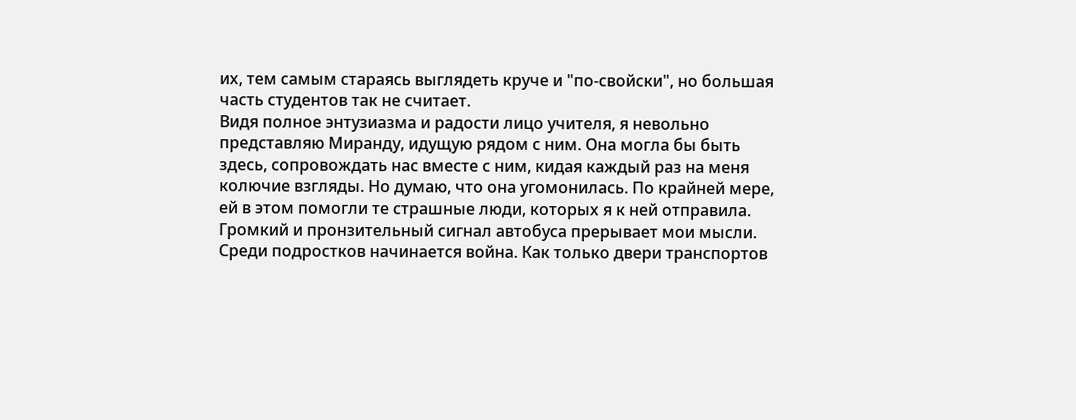их, тем самым стараясь выглядеть круче и "по-свойски", но большая часть студентов так не считает.
Видя полное энтузиазма и радости лицо учителя, я невольно представляю Миранду, идущую рядом с ним. Она могла бы быть здесь, сопровождать нас вместе с ним, кидая каждый раз на меня колючие взгляды. Но думаю, что она угомонилась. По крайней мере, ей в этом помогли те страшные люди, которых я к ней отправила.
Громкий и пронзительный сигнал автобуса прерывает мои мысли. Среди подростков начинается война. Как только двери транспортов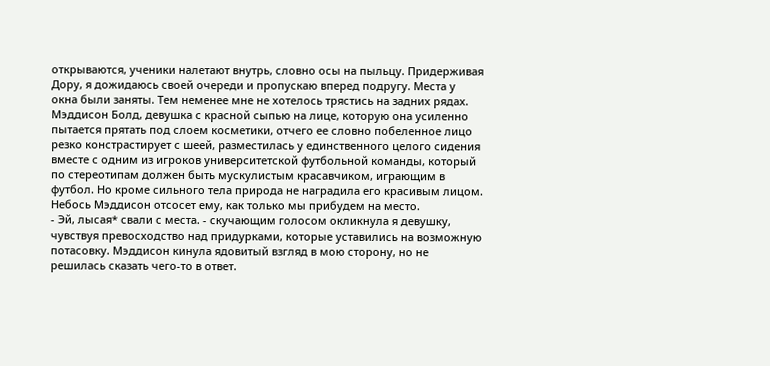открываются, ученики налетают внутрь, словно осы на пыльцу. Придерживая Дору, я дожидаюсь своей очереди и пропускаю вперед подругу. Места у окна были заняты. Тем неменее мне не хотелось трястись на задних рядах.
Мэддисон Болд, девушка с красной сыпью на лице, которую она усиленно пытается прятать под слоем косметики, отчего ее словно побеленное лицо резко констрастирует с шеей, разместилась у единственного целого сидения вместе с одним из игроков университетской футбольной команды, который по стереотипам должен быть мускулистым красавчиком, играющим в футбол. Но кроме сильного тела природа не наградила его красивым лицом. Небось Мэддисон отсосет ему, как только мы прибудем на место.
- Эй, лысая* свали с места. - скучающим голосом окликнула я девушку, чувствуя превосходство над придурками, которые уставились на возможную потасовку. Мэддисон кинула ядовитый взгляд в мою сторону, но не решилась сказать чего-то в ответ.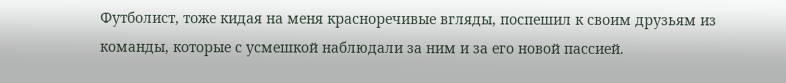Футболист, тоже кидая на меня красноречивые вгляды, поспешил к своим друзьям из команды, которые с усмешкой наблюдали за ним и за его новой пассией.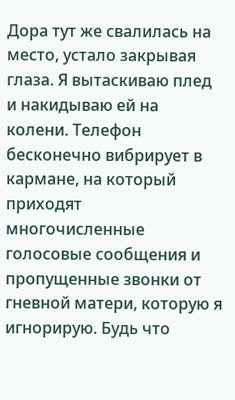Дора тут же свалилась на место, устало закрывая глаза. Я вытаскиваю плед и накидываю ей на колени. Телефон бесконечно вибрирует в кармане, на который приходят многочисленные голосовые сообщения и пропущенные звонки от гневной матери, которую я игнорирую. Будь что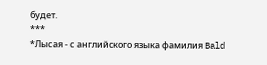будет.
***
*Лысая - с английcкого языка фамилия Bald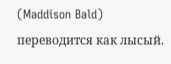(Maddison Bald) переводится как лысый.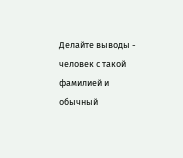Делайте выводы - человек с такой фамилией и обычный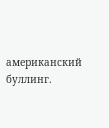американский буллинг.